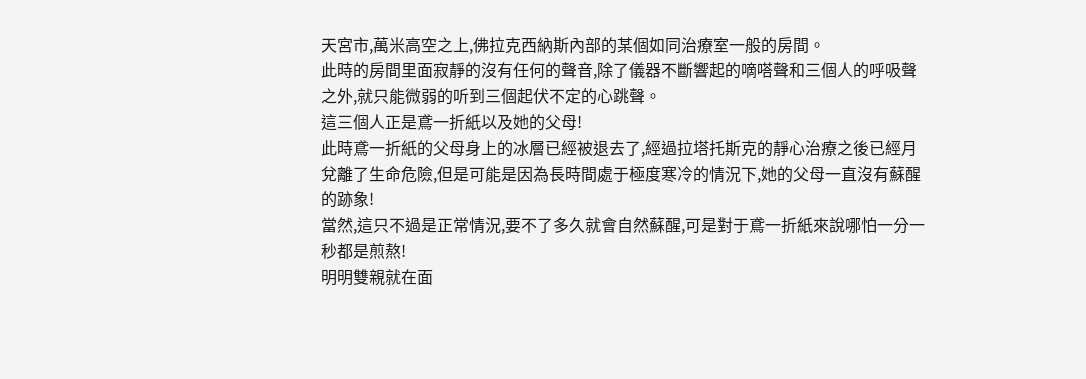天宮市,萬米高空之上,佛拉克西納斯內部的某個如同治療室一般的房間。
此時的房間里面寂靜的沒有任何的聲音,除了儀器不斷響起的嘀嗒聲和三個人的呼吸聲之外,就只能微弱的听到三個起伏不定的心跳聲。
這三個人正是鳶一折紙以及她的父母!
此時鳶一折紙的父母身上的冰層已經被退去了,經過拉塔托斯克的靜心治療之後已經月兌離了生命危險,但是可能是因為長時間處于極度寒冷的情況下,她的父母一直沒有蘇醒的跡象!
當然,這只不過是正常情況,要不了多久就會自然蘇醒,可是對于鳶一折紙來說哪怕一分一秒都是煎熬!
明明雙親就在面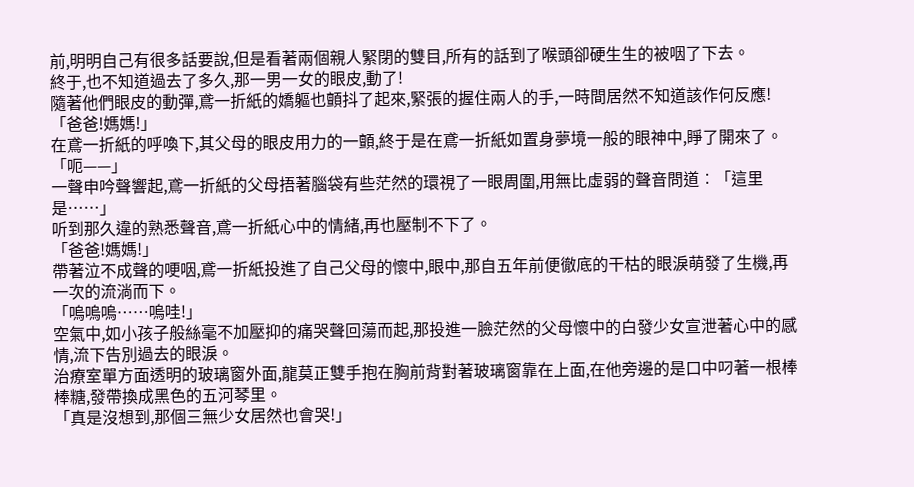前,明明自己有很多話要說,但是看著兩個親人緊閉的雙目,所有的話到了喉頭卻硬生生的被咽了下去。
終于,也不知道過去了多久,那一男一女的眼皮,動了!
隨著他們眼皮的動彈,鳶一折紙的嬌軀也顫抖了起來,緊張的握住兩人的手,一時間居然不知道該作何反應!
「爸爸!媽媽!」
在鳶一折紙的呼喚下,其父母的眼皮用力的一顫,終于是在鳶一折紙如置身夢境一般的眼神中,睜了開來了。
「呃——」
一聲申吟聲響起,鳶一折紙的父母捂著腦袋有些茫然的環視了一眼周圍,用無比虛弱的聲音問道︰「這里是……」
听到那久違的熟悉聲音,鳶一折紙心中的情緒,再也壓制不下了。
「爸爸!媽媽!」
帶著泣不成聲的哽咽,鳶一折紙投進了自己父母的懷中,眼中,那自五年前便徹底的干枯的眼淚萌發了生機,再一次的流淌而下。
「嗚嗚嗚……嗚哇!」
空氣中,如小孩子般絲毫不加壓抑的痛哭聲回蕩而起,那投進一臉茫然的父母懷中的白發少女宣泄著心中的感情,流下告別過去的眼淚。
治療室單方面透明的玻璃窗外面,龍莫正雙手抱在胸前背對著玻璃窗靠在上面,在他旁邊的是口中叼著一根棒棒糖,發帶換成黑色的五河琴里。
「真是沒想到,那個三無少女居然也會哭!」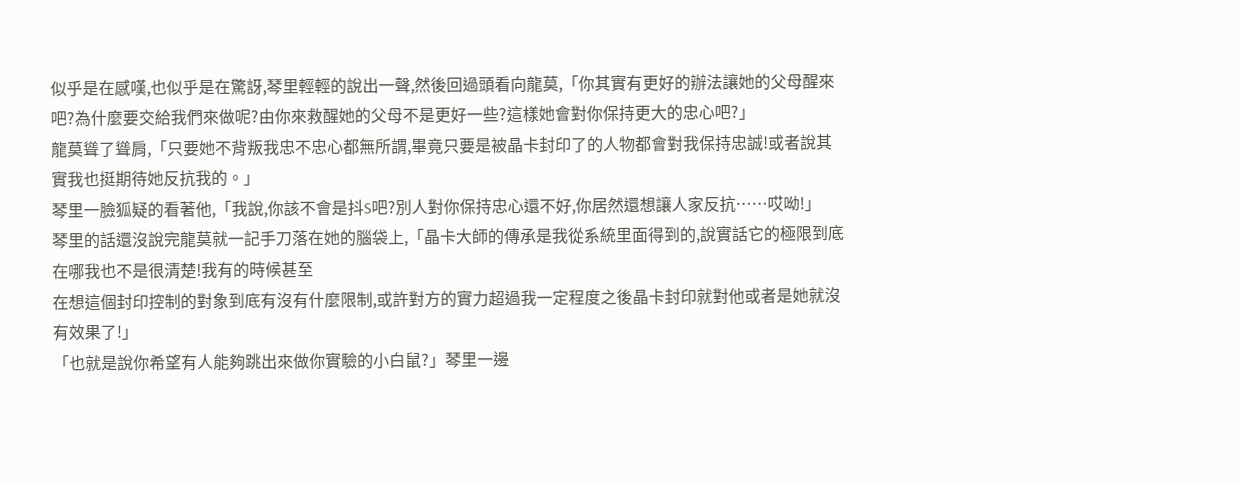似乎是在感嘆,也似乎是在驚訝,琴里輕輕的說出一聲,然後回過頭看向龍莫,「你其實有更好的辦法讓她的父母醒來吧?為什麼要交給我們來做呢?由你來救醒她的父母不是更好一些?這樣她會對你保持更大的忠心吧?」
龍莫聳了聳肩,「只要她不背叛我忠不忠心都無所謂,畢竟只要是被晶卡封印了的人物都會對我保持忠誠!或者說其實我也挺期待她反抗我的。」
琴里一臉狐疑的看著他,「我說,你該不會是抖S吧?別人對你保持忠心還不好,你居然還想讓人家反抗……哎呦!」
琴里的話還沒說完龍莫就一記手刀落在她的腦袋上,「晶卡大師的傳承是我從系統里面得到的,說實話它的極限到底在哪我也不是很清楚!我有的時候甚至
在想這個封印控制的對象到底有沒有什麼限制,或許對方的實力超過我一定程度之後晶卡封印就對他或者是她就沒有效果了!」
「也就是說你希望有人能夠跳出來做你實驗的小白鼠?」琴里一邊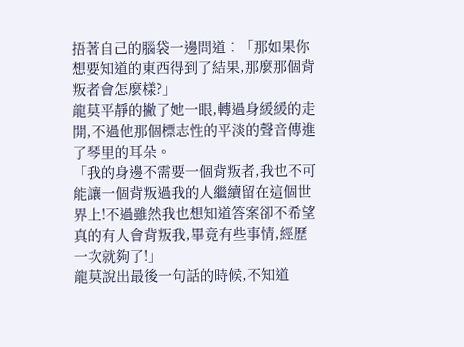捂著自己的腦袋一邊問道︰「那如果你想要知道的東西得到了結果,那麼那個背叛者會怎麼樣?」
龍莫平靜的撇了她一眼,轉過身緩緩的走開,不過他那個標志性的平淡的聲音傳進了琴里的耳朵。
「我的身邊不需要一個背叛者,我也不可能讓一個背叛過我的人繼續留在這個世界上!不過雖然我也想知道答案卻不希望真的有人會背叛我,畢竟有些事情,經歷一次就夠了!」
龍莫說出最後一句話的時候,不知道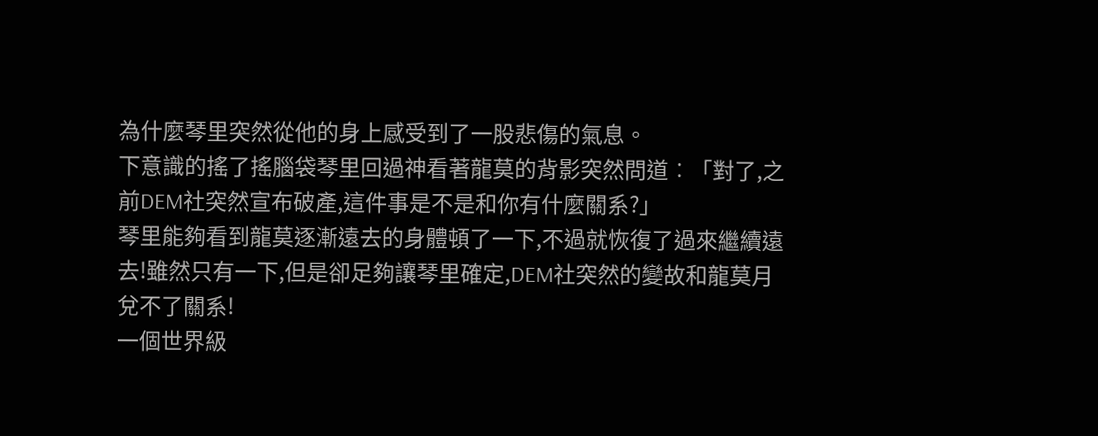為什麼琴里突然從他的身上感受到了一股悲傷的氣息。
下意識的搖了搖腦袋琴里回過神看著龍莫的背影突然問道︰「對了,之前DEM社突然宣布破產,這件事是不是和你有什麼關系?」
琴里能夠看到龍莫逐漸遠去的身體頓了一下,不過就恢復了過來繼續遠去!雖然只有一下,但是卻足夠讓琴里確定,DEM社突然的變故和龍莫月兌不了關系!
一個世界級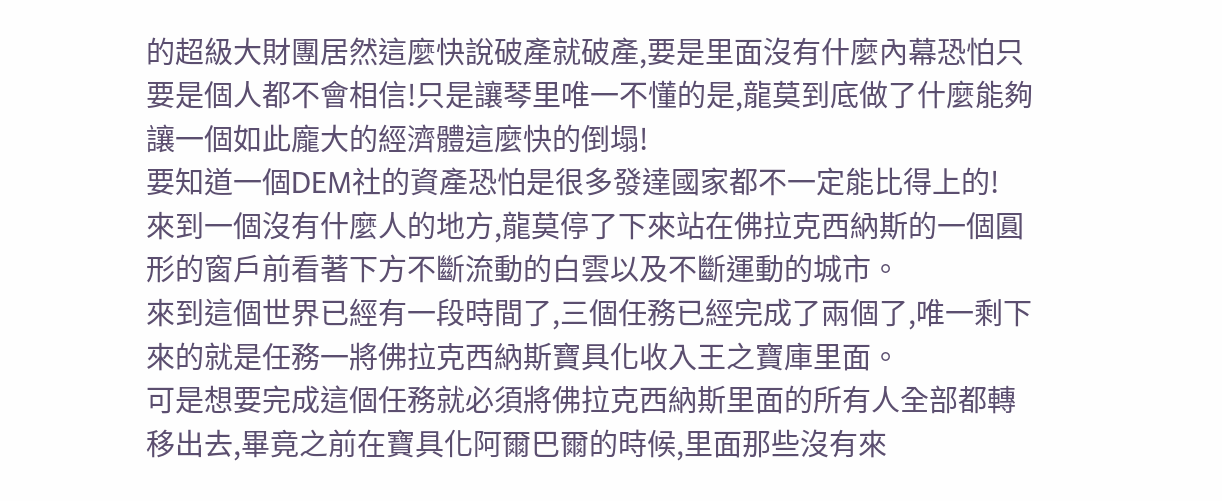的超級大財團居然這麼快說破產就破產,要是里面沒有什麼內幕恐怕只要是個人都不會相信!只是讓琴里唯一不懂的是,龍莫到底做了什麼能夠讓一個如此龐大的經濟體這麼快的倒塌!
要知道一個DEM社的資產恐怕是很多發達國家都不一定能比得上的!
來到一個沒有什麼人的地方,龍莫停了下來站在佛拉克西納斯的一個圓形的窗戶前看著下方不斷流動的白雲以及不斷運動的城市。
來到這個世界已經有一段時間了,三個任務已經完成了兩個了,唯一剩下來的就是任務一將佛拉克西納斯寶具化收入王之寶庫里面。
可是想要完成這個任務就必須將佛拉克西納斯里面的所有人全部都轉移出去,畢竟之前在寶具化阿爾巴爾的時候,里面那些沒有來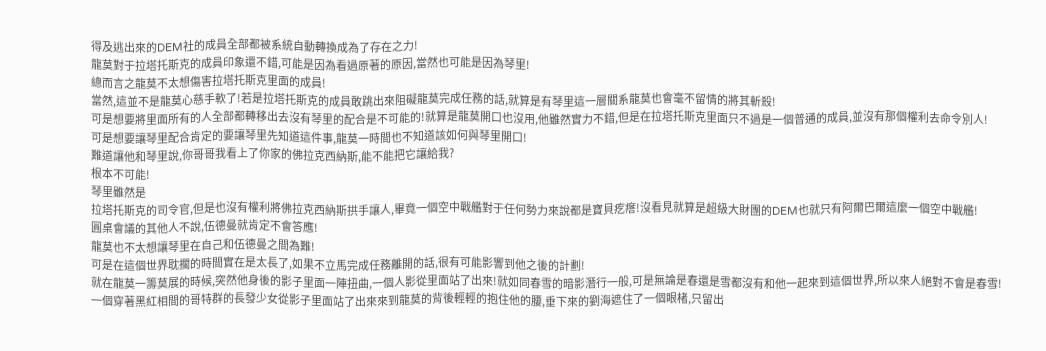得及逃出來的DEM社的成員全部都被系統自動轉換成為了存在之力!
龍莫對于拉塔托斯克的成員印象還不錯,可能是因為看過原著的原因,當然也可能是因為琴里!
總而言之龍莫不太想傷害拉塔托斯克里面的成員!
當然,這並不是龍莫心慈手軟了!若是拉塔托斯克的成員敢跳出來阻礙龍莫完成任務的話,就算是有琴里這一層關系龍莫也會毫不留情的將其斬殺!
可是想要將里面所有的人全部都轉移出去沒有琴里的配合是不可能的!就算是龍莫開口也沒用,他雖然實力不錯,但是在拉塔托斯克里面只不過是一個普通的成員,並沒有那個權利去命令別人!
可是想要讓琴里配合肯定的要讓琴里先知道這件事,龍莫一時間也不知道該如何與琴里開口!
難道讓他和琴里說,你哥哥我看上了你家的佛拉克西納斯,能不能把它讓給我?
根本不可能!
琴里雖然是
拉塔托斯克的司令官,但是也沒有權利將佛拉克西納斯拱手讓人,畢竟一個空中戰艦對于任何勢力來說都是寶貝疙瘩!沒看見就算是超級大財團的DEM也就只有阿爾巴爾這麼一個空中戰艦!
圓桌會議的其他人不說,伍德曼就肯定不會答應!
龍莫也不太想讓琴里在自己和伍德曼之間為難!
可是在這個世界耽擱的時間實在是太長了,如果不立馬完成任務離開的話,很有可能影響到他之後的計劃!
就在龍莫一籌莫展的時候,突然他身後的影子里面一陣扭曲,一個人影從里面站了出來!就如同春雪的暗影潛行一般,可是無論是春還是雪都沒有和他一起來到這個世界,所以來人絕對不會是春雪!
一個穿著黑紅相間的哥特群的長發少女從影子里面站了出來來到龍莫的背後輕輕的抱住他的腰,垂下來的劉海遮住了一個眼楮,只留出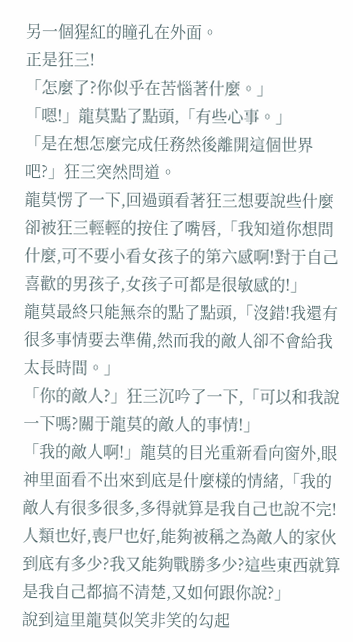另一個猩紅的瞳孔在外面。
正是狂三!
「怎麼了?你似乎在苦惱著什麼。」
「嗯!」龍莫點了點頭,「有些心事。」
「是在想怎麼完成任務然後離開這個世界吧?」狂三突然問道。
龍莫愣了一下,回過頭看著狂三想要說些什麼卻被狂三輕輕的按住了嘴唇,「我知道你想問什麼,可不要小看女孩子的第六感啊!對于自己喜歡的男孩子,女孩子可都是很敏感的!」
龍莫最終只能無奈的點了點頭,「沒錯!我還有很多事情要去準備,然而我的敵人卻不會給我太長時間。」
「你的敵人?」狂三沉吟了一下,「可以和我說一下嗎?關于龍莫的敵人的事情!」
「我的敵人啊!」龍莫的目光重新看向窗外,眼神里面看不出來到底是什麼樣的情緒,「我的敵人有很多很多,多得就算是我自己也說不完!人類也好,喪尸也好,能夠被稱之為敵人的家伙到底有多少?我又能夠戰勝多少?這些東西就算是我自己都搞不清楚,又如何跟你說?」
說到這里龍莫似笑非笑的勾起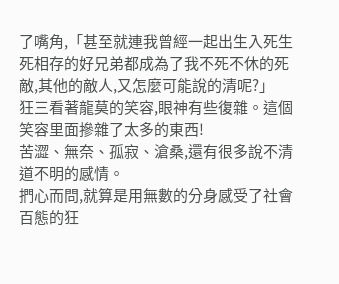了嘴角,「甚至就連我曾經一起出生入死生死相存的好兄弟都成為了我不死不休的死敵,其他的敵人,又怎麼可能說的清呢?」
狂三看著龍莫的笑容,眼神有些復雜。這個笑容里面摻雜了太多的東西!
苦澀、無奈、孤寂、滄桑,還有很多說不清道不明的感情。
捫心而問,就算是用無數的分身感受了社會百態的狂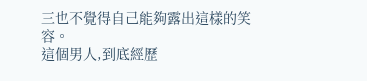三也不覺得自己能夠露出這樣的笑容。
這個男人,到底經歷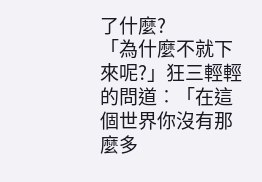了什麼?
「為什麼不就下來呢?」狂三輕輕的問道︰「在這個世界你沒有那麼多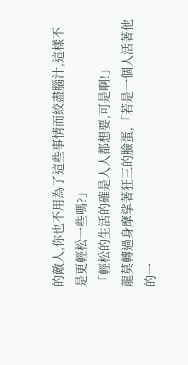的敵人,你也不用為了這些事情而絞盡腦汁,這樣不是更輕松一些嗎?」
「輕松的生活的確是人人都想要,可是啊!」
龍莫轉過身摩挲著狂三的臉蛋,「若是一個人活著他的一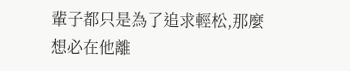輩子都只是為了追求輕松,那麼想必在他離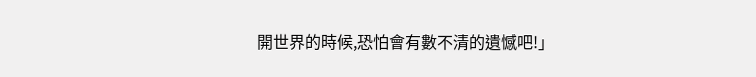開世界的時候,恐怕會有數不清的遺憾吧!」